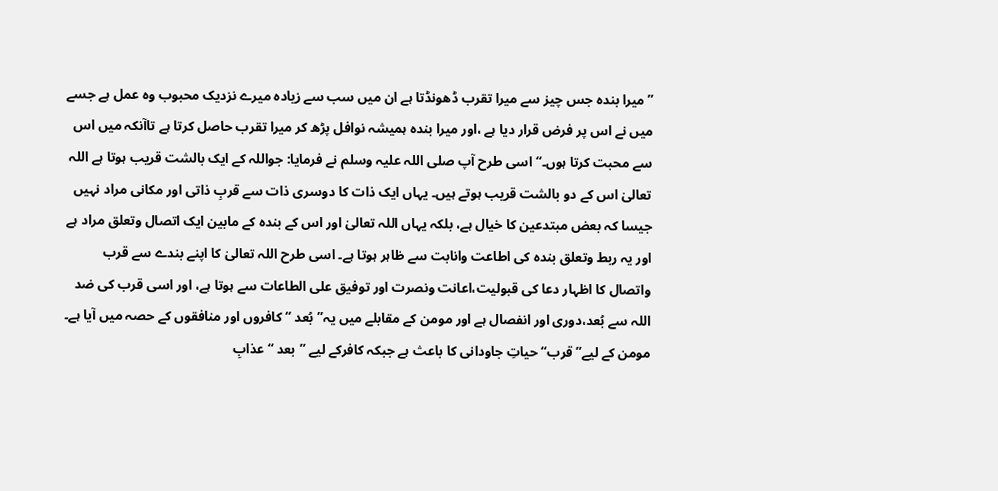’’میرا بندہ جس چیز سے میرا تقرب ڈھونڈتا ہے ان میں سب سے زیادہ میرے نزدیک محبوب وہ عمل ہے جسے میں نے اس پر فرض قرار دیا ہے ،اور میرا بندہ ہمیشہ نوافل پڑھ کر میرا تقرب حاصل کرتا ہے تاآنکہ میں اس سے محبت کرتا ہوں۔‘‘ اسی طرح آپ صلی اللہ علیہ وسلم نے فرمایا: جواللہ کے ایک بالشت قریب ہوتا ہے اللہ تعالیٰ اس کے دو بالشت قریب ہوتے ہیں۔ یہاں ایک ذات کا دوسری ذات سے قربِ ذاتی اور مکانی مراد نہیں جیسا کہ بعض مبتدعین کا خیال ہے، بلکہ یہاں اللہ تعالیٰ اور اس کے بندہ کے مابین ایک اتصال وتعلق مراد ہے اور یہ ربط وتعلق بندہ کی اطاعت وانابت سے ظاہر ہوتا ہے۔ اسی طرح اللہ تعالیٰ کا اپنے بندے سے قرب واتصال کا اظہار دعا کی قبولیت،اعانت ونصرت اور توفیق علی الطاعات سے ہوتا ہے، اور اسی قرب کی ضد اللہ سے بُعد،دوری اور انفصال ہے اور مومن کے مقابلے میں یہ’’بُعد ‘‘ کافروں اور منافقوں کے حصہ میں آیا ہے۔ مومن کے لیے’’قرب‘‘ حیاتِ جاودانی کا باعث ہے جبکہ کافرکے لیے ’’بعد ‘‘عذابِ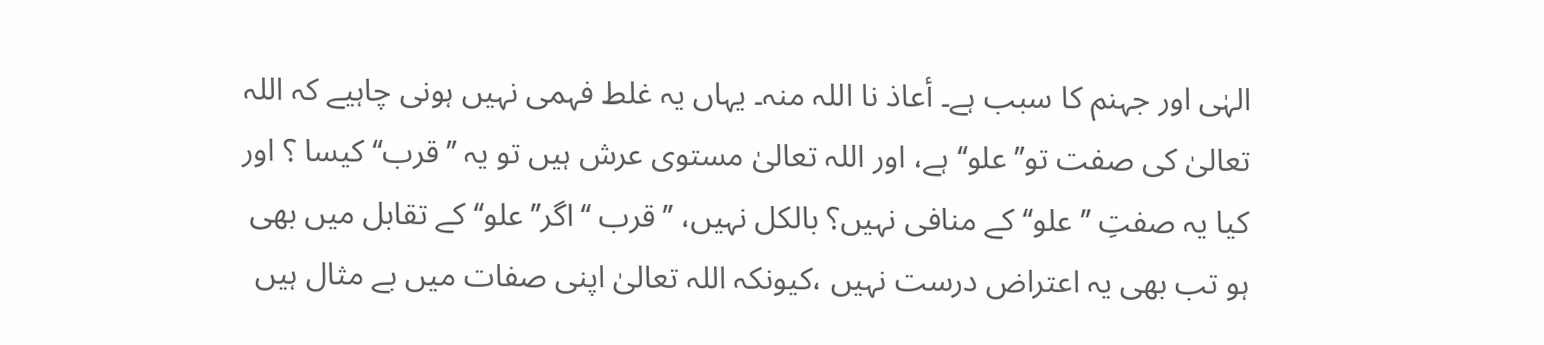الہٰی اور جہنم کا سبب ہے۔ أعاذ نا اللہ منہ۔ یہاں یہ غلط فہمی نہیں ہونی چاہیے کہ اللہ تعالیٰ کی صفت تو’’علو‘‘ ہے، اور اللہ تعالیٰ مستوی عرش ہیں تو یہ ’’قرب‘‘ کیسا ؟ اور کیا یہ صفتِ ’’علو‘‘ کے منافی نہیں؟ بالکل نہیں، ’’قرب ‘‘اگر’’علو‘‘ کے تقابل میں بھی ہو تب بھی یہ اعتراض درست نہیں ،کیونکہ اللہ تعالیٰ اپنی صفات میں بے مثال ہیں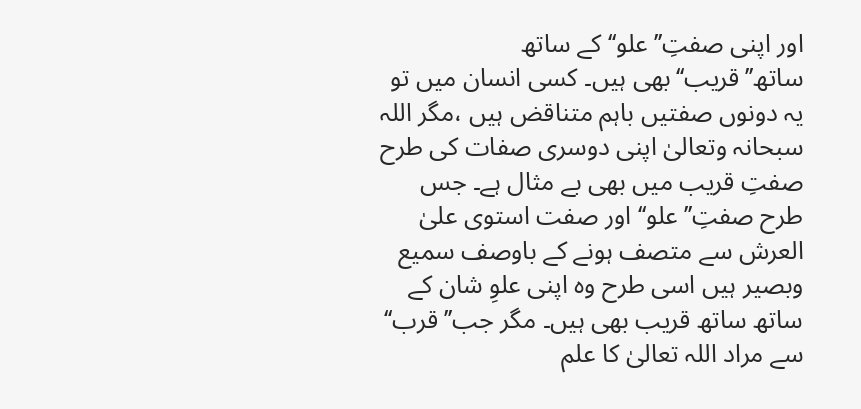اور اپنی صفتِ’’علو‘‘ کے ساتھ ساتھ’’قریب‘‘بھی ہیں۔ کسی انسان میں تو یہ دونوں صفتیں باہم متناقض ہیں ،مگر اللہ سبحانہ وتعالیٰ اپنی دوسری صفات کی طرح صفتِ قریب میں بھی بے مثال ہے۔ جس طرح صفتِ’’علو‘‘ اور صفت استوی علیٰ العرش سے متصف ہونے کے باوصف سمیع وبصیر ہیں اسی طرح وہ اپنی علوِ شان کے ساتھ ساتھ قریب بھی ہیں۔ مگر جب’’قرب‘‘ سے مراد اللہ تعالیٰ کا علم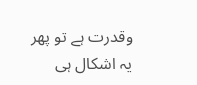وقدرت ہے تو پھر یہ اشکال ہی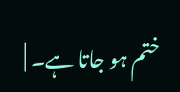ختم ہو جاتا ہے۔ |